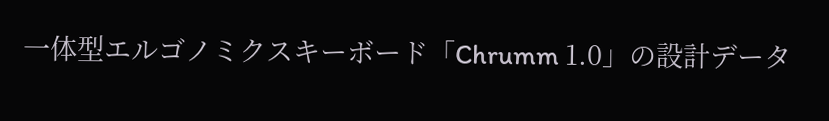一体型エルゴノミクスキーボード「Chrumm 1.0」の設計データ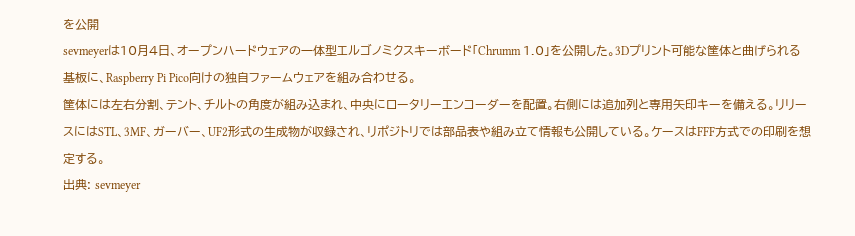を公開
sevmeyerは10月4日、オープンハードウェアの一体型エルゴノミクスキーボード「Chrumm 1.0」を公開した。3Dプリント可能な筐体と曲げられる基板に、Raspberry Pi Pico向けの独自ファームウェアを組み合わせる。
筐体には左右分割、テント、チルトの角度が組み込まれ、中央にロータリーエンコーダーを配置。右側には追加列と専用矢印キーを備える。リリースにはSTL、3MF、ガーバー、UF2形式の生成物が収録され、リポジトリでは部品表や組み立て情報も公開している。ケースはFFF方式での印刷を想定する。
出典: sevmeyer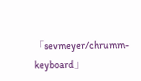「sevmeyer/chrumm-keyboard」